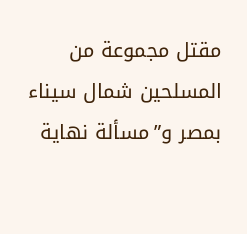مقتل مجموعة من المسلحين شمال سيناء بمصر و”مسألة نهاية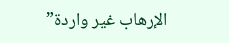الإرهاب غير واردة”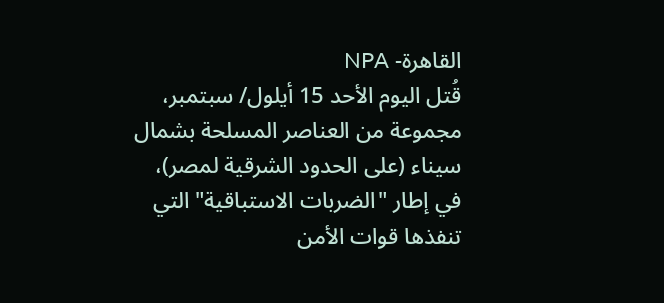القاهرة- NPA
قُتل اليوم الأحد 15 أيلول/ سبتمبر، مجموعة من العناصر المسلحة بشمال سيناء (على الحدود الشرقية لمصر)، في إطار "الضربات الاستباقية" التي تنفذها قوات الأمن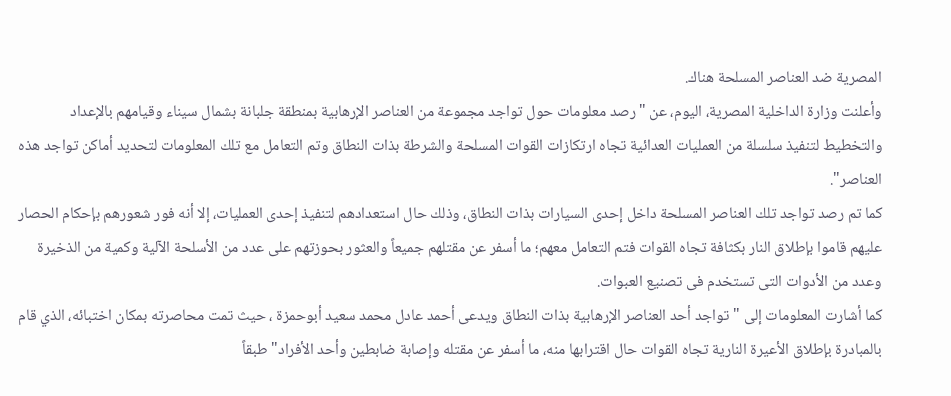المصرية ضد العناصر المسلحة هناك.
وأعلنت وزارة الداخلية المصرية، اليوم، عن "رصد معلومات حول تواجد مجموعة من العناصر الإرهابية بمنطقة جلبانة بشمال سيناء وقيامهم بالإعداد والتخطيط لتنفيذ سلسلة من العمليات العدائية تجاه ارتكازات القوات المسلحة والشرطة بذات النطاق وتم التعامل مع تلك المعلومات لتحديد أماكن تواجد هذه العناصر".
كما تم رصد تواجد تلك العناصر المسلحة داخل إحدى السيارات بذات النطاق، وذلك حال استعدادهم لتنفيذ إحدى العمليات، إلا أنه فور شعورهم بإحكام الحصار عليهم قاموا بإطلاق النار بكثافة تجاه القوات فتم التعامل معهم؛ ما أسفر عن مقتلهم جميعاً والعثور بحوزتهم على عدد من الأسلحة الآلية وكمية من الذخيرة وعدد من الأدوات التى تستخدم فى تصنيع العبوات.
كما أشارت المعلومات إلى "تواجد أحد العناصر الإرهابية بذات النطاق ويدعى أحمد عادل محمد سعيد أبوحمزة ، حيث تمت محاصرته بمكان اختبائه، الذي قام بالمبادرة بإطلاق الأعيرة النارية تجاه القوات حال اقترابها منه، ما أسفر عن مقتله وإصابة ضابطين وأحد الأفراد" طبقاً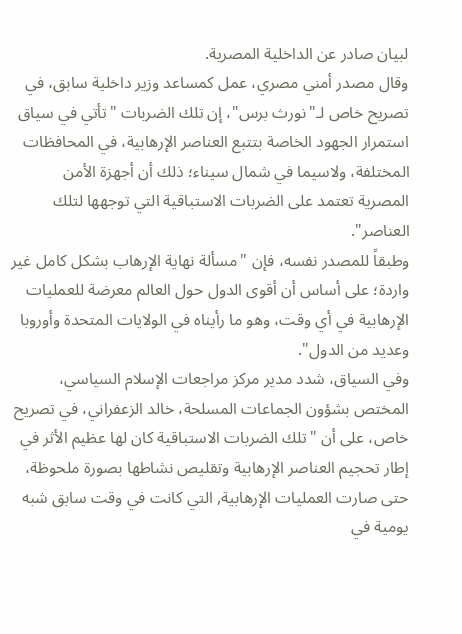لبيان صادر عن الداخلية المصرية.
وقال مصدر أمني مصري، عمل كمساعد وزير داخلية سابق، في تصريح خاص لـ"نورث برس"، إن تلك الضربات "تأتي في سياق استمرار الجهود الخاصة بتتبع العناصر الإرهابية، في المحافظات المختلفة، ولاسيما في شمال سيناء؛ ذلك أن أجهزة الأمن المصرية تعتمد على الضربات الاستباقية التي توجهها لتلك العناصر".
وطبقاً للمصدر نفسه، فإن "مسألة نهاية الإرهاب بشكل كامل غير واردة؛ على أساس أن أقوى الدول حول العالم معرضة للعمليات الإرهابية في أي وقت، وهو ما رأيناه في الولايات المتحدة وأوروبا وعديد من الدول".
وفي السياق، شدد مدير مركز مراجعات الإسلام السياسي، المختص بشؤون الجماعات المسلحة، خالد الزعفراني، في تصريح خاص، على أن "تلك الضربات الاستباقية كان لها عظيم الأثر في إطار تحجيم العناصر الإرهابية وتقليص نشاطها بصورة ملحوظة، حتى صارت العمليات الإرهابية, التي كانت في وقت سابق شبه يومية في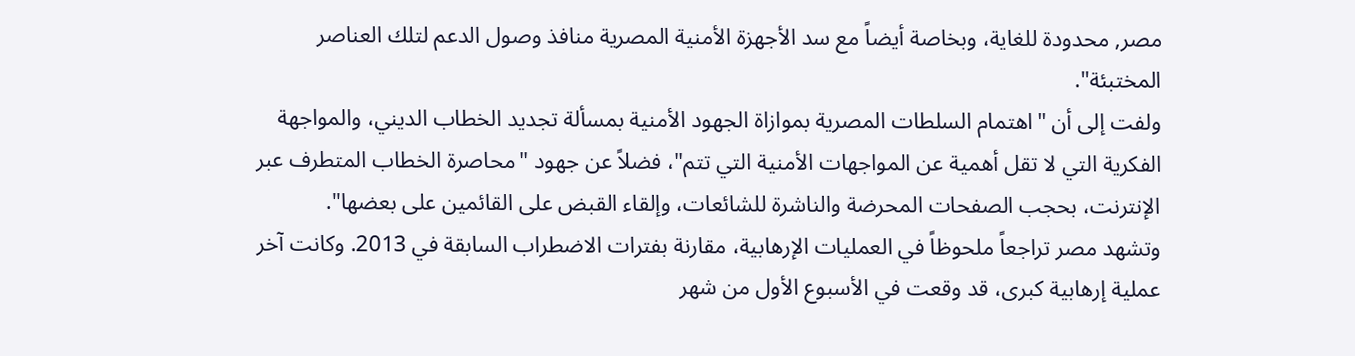مصر, محدودة للغاية، وبخاصة أيضاً مع سد الأجهزة الأمنية المصرية منافذ وصول الدعم لتلك العناصر المختبئة".
ولفت إلى أن "اهتمام السلطات المصرية بموازاة الجهود الأمنية بمسألة تجديد الخطاب الديني، والمواجهة الفكرية التي لا تقل أهمية عن المواجهات الأمنية التي تتم"، فضلاً عن جهود "محاصرة الخطاب المتطرف عبر الإنترنت، بحجب الصفحات المحرضة والناشرة للشائعات، وإلقاء القبض على القائمين على بعضها".
وتشهد مصر تراجعاً ملحوظاً في العمليات الإرهابية، مقارنة بفترات الاضطراب السابقة في 2013. وكانت آخر عملية إرهابية كبرى، قد وقعت في الأسبوع الأول من شهر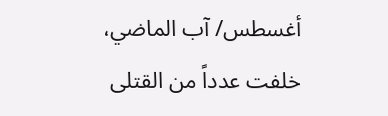أغسطس/ آب الماضي، خلفت عدداً من القتلى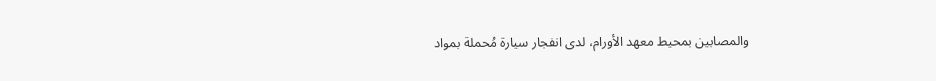والمصابين بمحيط معهد الأورام، لدى انفجار سيارة مُحملة بمواد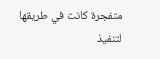متفجرة كانت في طريقها لتنفيذ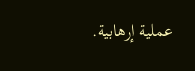عملية إرهابية.